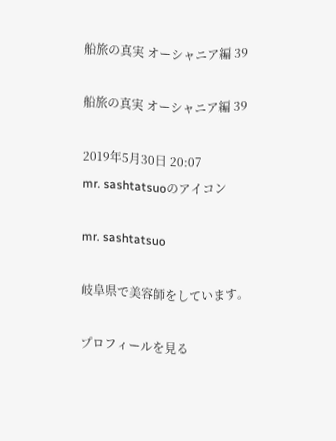船旅の真実 オーシャニア編 39

船旅の真実 オーシャニア編 39

2019年5月30日 20:07
mr. sashtatsuoのアイコン

mr. sashtatsuo

岐阜県で美容師をしています。

プロフィールを見る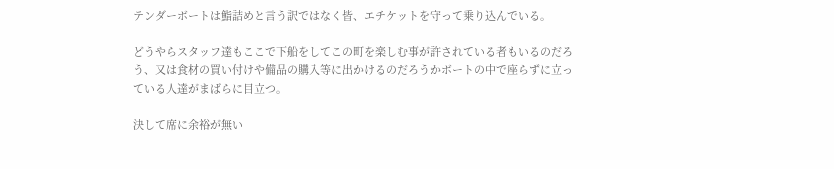テンダーボートは鮨詰めと言う訳ではなく皆、エチケットを守って乗り込んでいる。

どうやらスタッフ達もここで下船をしてこの町を楽しむ事が許されている者もいるのだろう、又は食材の買い付けや備品の購入等に出かけるのだろうかボートの中で座らずに立っている人達がまばらに目立つ。

決して席に余裕が無い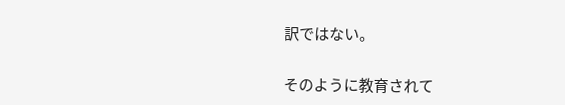訳ではない。

そのように教育されて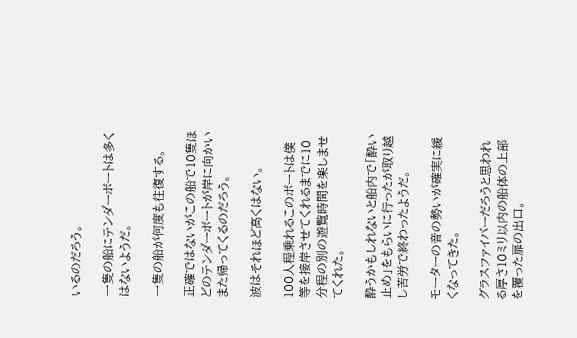いるのだろう。

一隻の船にテンダーボートは多くはないようだ。

一隻の船が何度も往復する。

正確ではないがこの船で10隻ほどのテンダーボートが岸に向かいまた帰ってくるのだろう。

波はそれほど高くはない。

100人程乗れるこのボートは僕等を接岸させてくれるまでに10分程の別の遊覧時間を楽しませてくれた。

酔うかもしれないと船内で「酔い止め」をもらいに行ったが取り越し苦労で終わったようだ。

モーターの音の勢いが確実に緩くなってきた。

グラスファイバーだろうと思われる厚さ10ミリ以内の船体の上部を覆った扉の出口。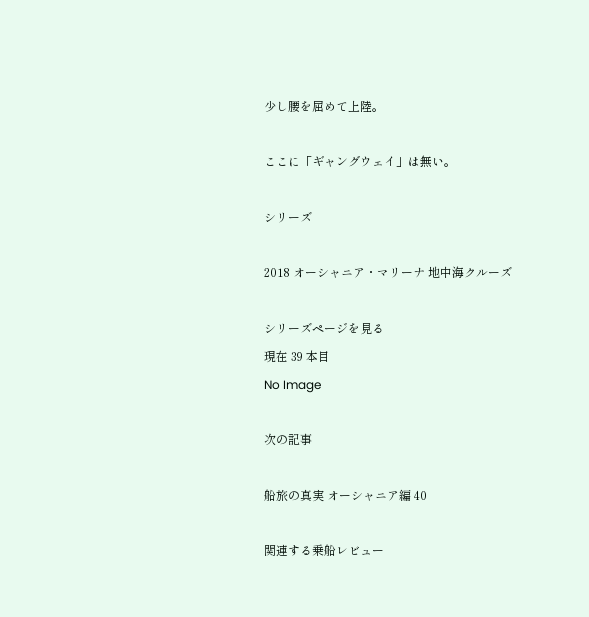少し腰を屈めて上陸。

ここに「ギャングウェイ」は無い。

シリーズ

2018 オーシャニア・マリーナ 地中海クルーズ

シリーズページを見る
現在 39 本目
No Image

次の記事

船旅の真実 オーシャニア編 40

関連する乗船レビュー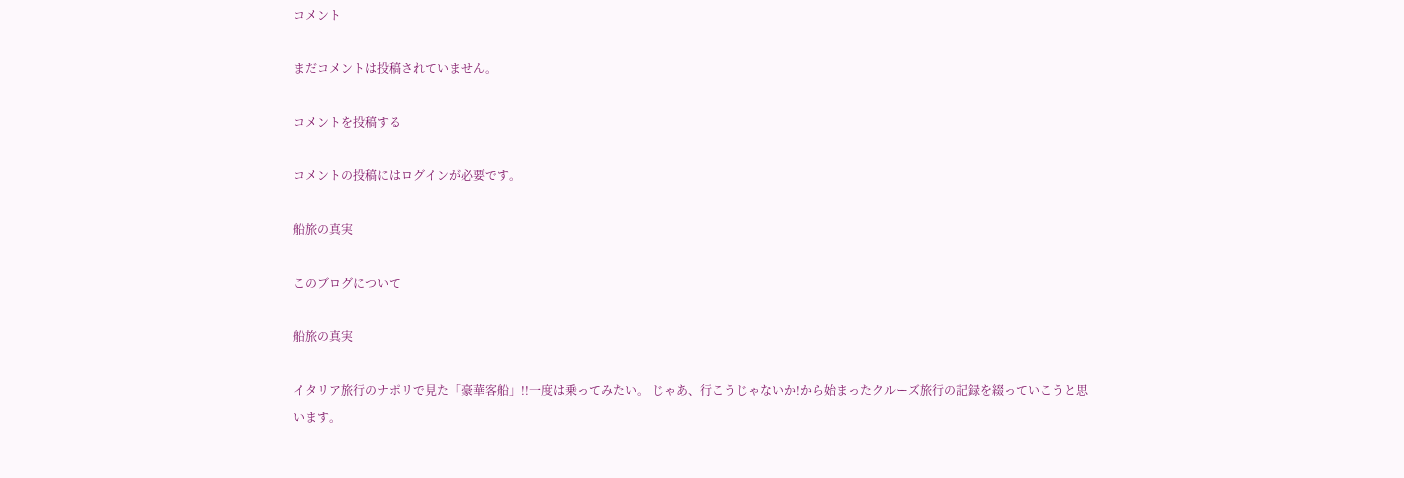コメント

まだコメントは投稿されていません。

コメントを投稿する

コメントの投稿にはログインが必要です。

船旅の真実

このブログについて

船旅の真実

イタリア旅行のナポリで見た「豪華客船」!!一度は乗ってみたい。 じゃあ、行こうじゃないか!から始まったクルーズ旅行の記録を綴っていこうと思います。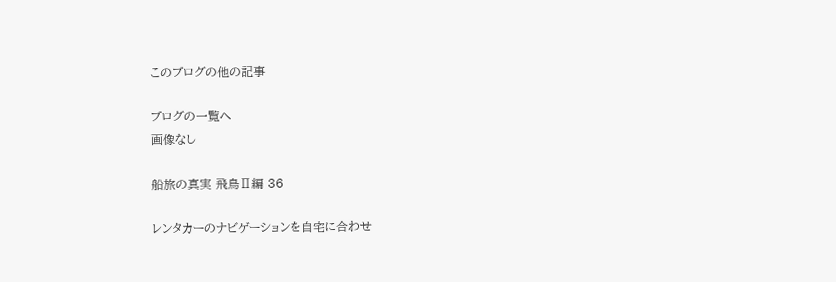このブログの他の記事

ブログの一覧へ
画像なし

船旅の真実 飛鳥Ⅱ編 36

レンタカーのナビゲーションを自宅に合わせ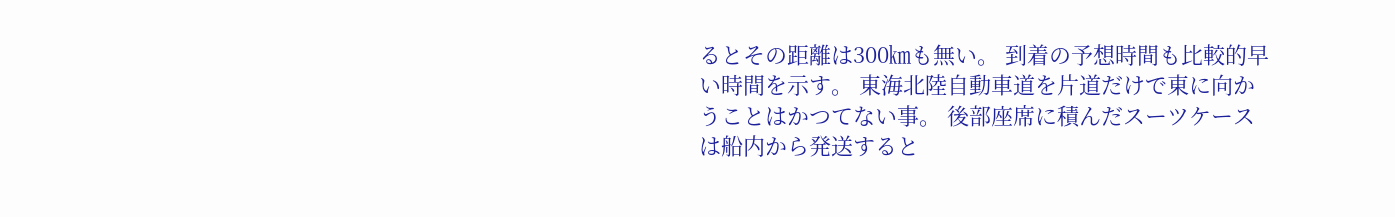るとその距離は300㎞も無い。 到着の予想時間も比較的早い時間を示す。 東海北陸自動車道を片道だけで東に向かうことはかつてない事。 後部座席に積んだスーツケースは船内から発送すると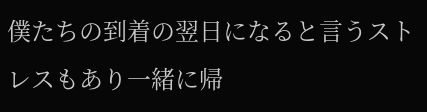僕たちの到着の翌日になると言うストレスもあり一緒に帰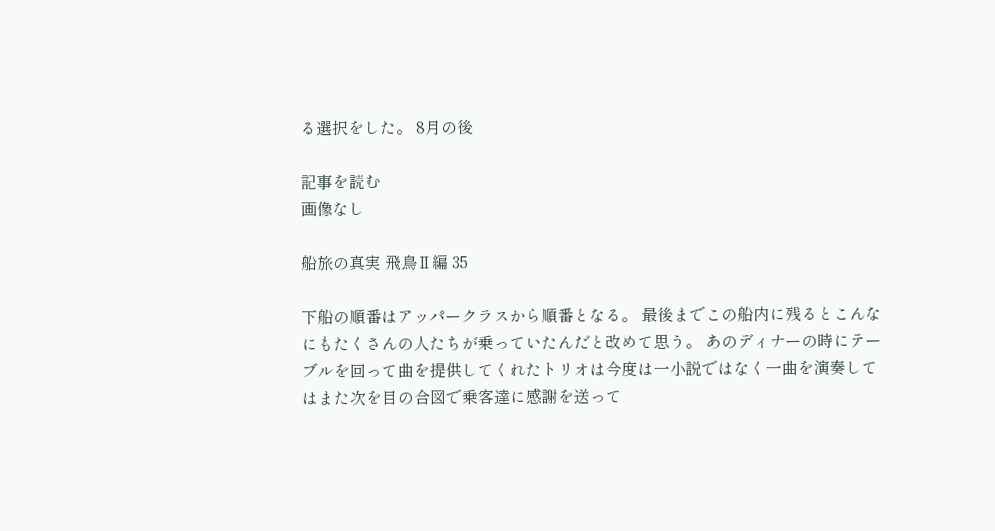る選択をした。 8月の後

記事を読む
画像なし

船旅の真実 飛鳥Ⅱ編 35

下船の順番はアッパークラスから順番となる。 最後までこの船内に残るとこんなにもたくさんの人たちが乗っていたんだと改めて思う。 あのディナーの時にテーブルを回って曲を提供してくれたトリオは今度は一小説ではなく一曲を演奏してはまた次を目の合図で乗客達に感謝を送って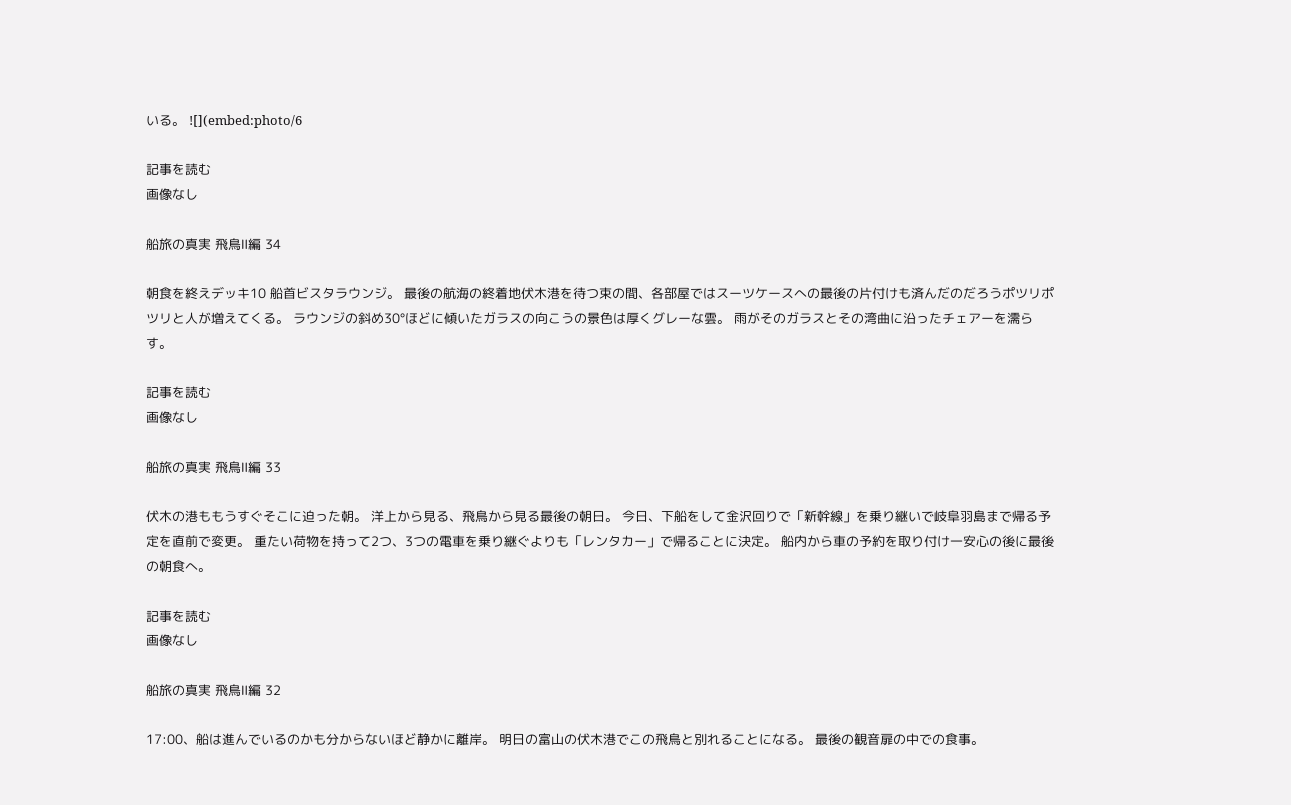いる。 ![](embed:photo/6

記事を読む
画像なし

船旅の真実 飛鳥Ⅱ編 34

朝食を終えデッキ10 船首ビスタラウンジ。 最後の航海の終着地伏木港を待つ束の間、各部屋ではスーツケースへの最後の片付けも済んだのだろうポツリポツリと人が増えてくる。 ラウンジの斜め30°ほどに傾いたガラスの向こうの景色は厚くグレーな雲。 雨がそのガラスとその湾曲に沿ったチェアーを濡らす。

記事を読む
画像なし

船旅の真実 飛鳥Ⅱ編 33

伏木の港ももうすぐそこに迫った朝。 洋上から見る、飛鳥から見る最後の朝日。 今日、下船をして金沢回りで「新幹線」を乗り継いで岐阜羽島まで帰る予定を直前で変更。 重たい荷物を持って2つ、3つの電車を乗り継ぐよりも「レンタカー」で帰ることに決定。 船内から車の予約を取り付け一安心の後に最後の朝食へ。

記事を読む
画像なし

船旅の真実 飛鳥Ⅱ編 32

17:00、船は進んでいるのかも分からないほど静かに離岸。 明日の富山の伏木港でこの飛鳥と別れることになる。 最後の観音扉の中での食事。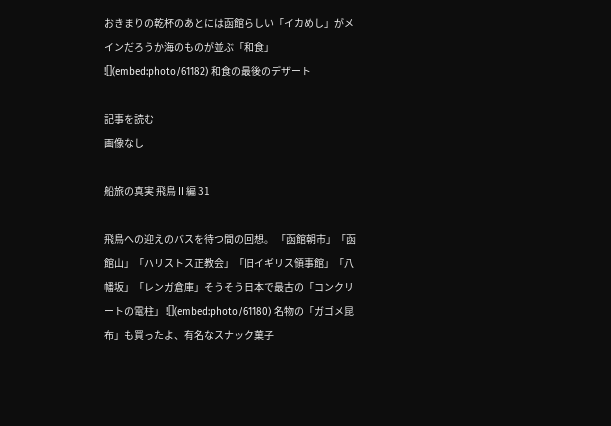おきまりの乾杯のあとには函館らしい「イカめし」がメインだろうか海のものが並ぶ「和食」 ![](embed:photo/61182) 和食の最後のデザート

記事を読む
画像なし

船旅の真実 飛鳥Ⅱ編 31

飛鳥への迎えのバスを待つ間の回想。 「函館朝市」「函館山」「ハリストス正教会」「旧イギリス領事館」「八幡坂」「レンガ倉庫」そうそう日本で最古の「コンクリートの電柱」 ![](embed:photo/61180) 名物の「ガゴメ昆布」も買ったよ、有名なスナック菓子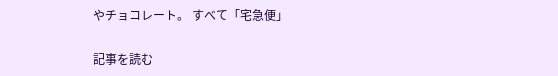やチョコレート。 すべて「宅急便」

記事を読む